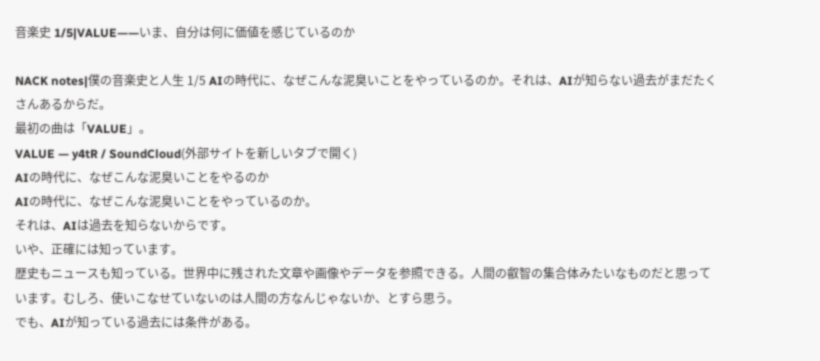音楽史 1/5|VALUE——いま、自分は何に価値を感じているのか

NACK notes|僕の音楽史と人生 1/5 AIの時代に、なぜこんな泥臭いことをやっているのか。それは、AIが知らない過去がまだたくさんあるからだ。
最初の曲は「VALUE」。
VALUE — y4tR / SoundCloud(外部サイトを新しいタブで開く)
AIの時代に、なぜこんな泥臭いことをやるのか
AIの時代に、なぜこんな泥臭いことをやっているのか。
それは、AIは過去を知らないからです。
いや、正確には知っています。
歴史もニュースも知っている。世界中に残された文章や画像やデータを参照できる。人間の叡智の集合体みたいなものだと思っています。むしろ、使いこなせていないのは人間の方なんじゃないか、とすら思う。
でも、AIが知っている過去には条件がある。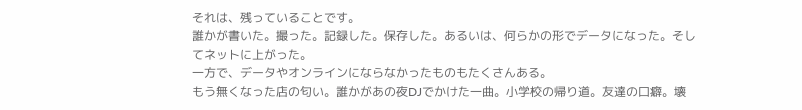それは、残っていることです。
誰かが書いた。撮った。記録した。保存した。あるいは、何らかの形でデータになった。そしてネットに上がった。
一方で、データやオンラインにならなかったものもたくさんある。
もう無くなった店の匂い。誰かがあの夜DJでかけた一曲。小学校の帰り道。友達の口癖。壊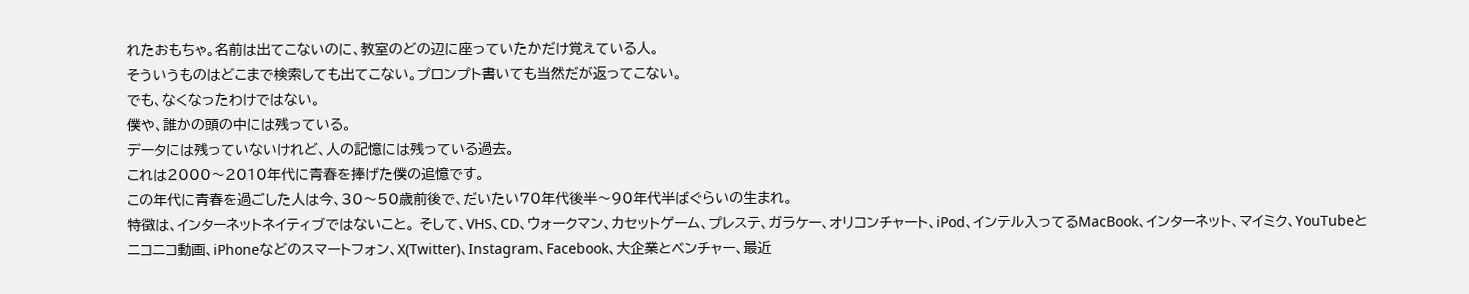れたおもちゃ。名前は出てこないのに、教室のどの辺に座っていたかだけ覚えている人。
そういうものはどこまで検索しても出てこない。プロンプト書いても当然だが返ってこない。
でも、なくなったわけではない。
僕や、誰かの頭の中には残っている。
データには残っていないけれど、人の記憶には残っている過去。
これは2000〜2010年代に青春を捧げた僕の追憶です。
この年代に青春を過ごした人は今、30〜50歳前後で、だいたい70年代後半〜90年代半ばぐらいの生まれ。
特徴は、インターネットネイティブではないこと。 そして、VHS、CD、ウォークマン、カセットゲーム、プレステ、ガラケー、オリコンチャート、iPod、インテル入ってるMacBook、インターネット、マイミク、YouTubeとニコニコ動画、iPhoneなどのスマートフォン、X(Twitter)、Instagram、Facebook、大企業とベンチャー、最近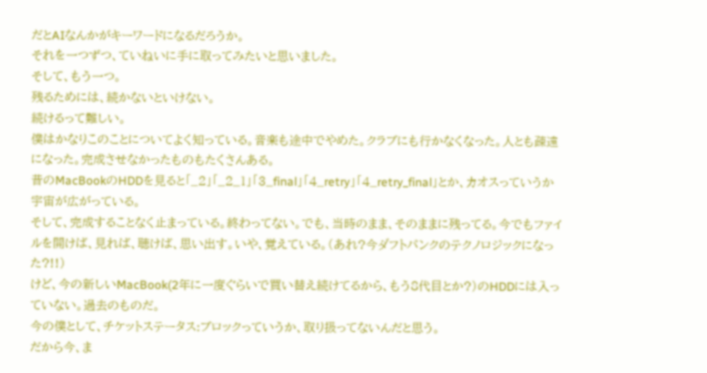だとAIなんかがキーワードになるだろうか。
それを一つずつ、ていねいに手に取ってみたいと思いました。
そして、もう一つ。
残るためには、続かないといけない。
続けるって難しい。
僕はかなりこのことについてよく知っている。音楽も途中でやめた。クラブにも行かなくなった。人とも疎遠になった。完成させなかったものもたくさんある。
昔のMacBookのHDDを見ると「_2」「_2_1」「3_final」「4_retry」「4_retry_final」とか、カオスっていうか宇宙が広がっている。
そして、完成することなく止まっている。終わってない。でも、当時のまま、そのままに残ってる。今でもファイルを開けば、見れば、聴けば、思い出す。いや、覚えている。(あれ?今ダフトパンクのテクノロジックになった?!!)
けど、今の新しいMacBook(2年に一度ぐらいで買い替え続けてるから、もう8代目とか?)のHDDには入っていない。過去のものだ。
今の僕として、チケットステータス:ブロックっていうか、取り扱ってないんだと思う。
だから今、ま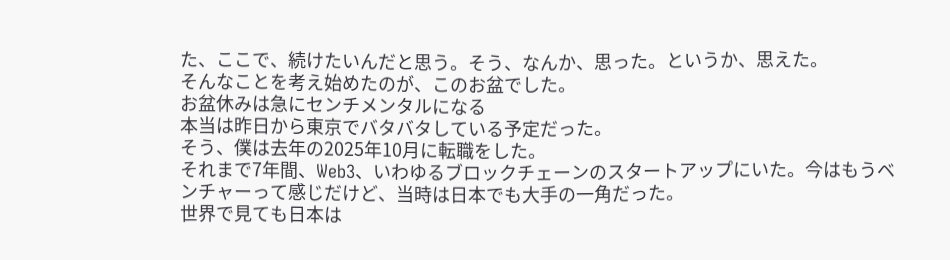た、ここで、続けたいんだと思う。そう、なんか、思った。というか、思えた。
そんなことを考え始めたのが、このお盆でした。
お盆休みは急にセンチメンタルになる
本当は昨日から東京でバタバタしている予定だった。
そう、僕は去年の2025年10月に転職をした。
それまで7年間、Web3、いわゆるブロックチェーンのスタートアップにいた。今はもうベンチャーって感じだけど、当時は日本でも大手の一角だった。
世界で見ても日本は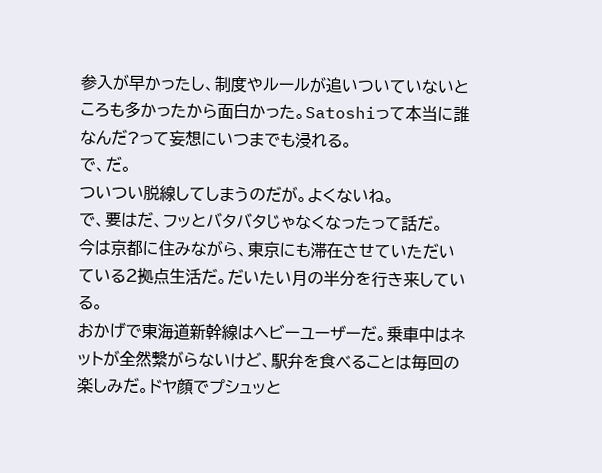参入が早かったし、制度やルールが追いついていないところも多かったから面白かった。Satoshiって本当に誰なんだ?って妄想にいつまでも浸れる。
で、だ。
ついつい脱線してしまうのだが。よくないね。
で、要はだ、フッとバタバタじゃなくなったって話だ。
今は京都に住みながら、東京にも滞在させていただいている2拠点生活だ。だいたい月の半分を行き来している。
おかげで東海道新幹線はヘビーユーザーだ。乗車中はネットが全然繋がらないけど、駅弁を食べることは毎回の楽しみだ。ドヤ顔でプシュッと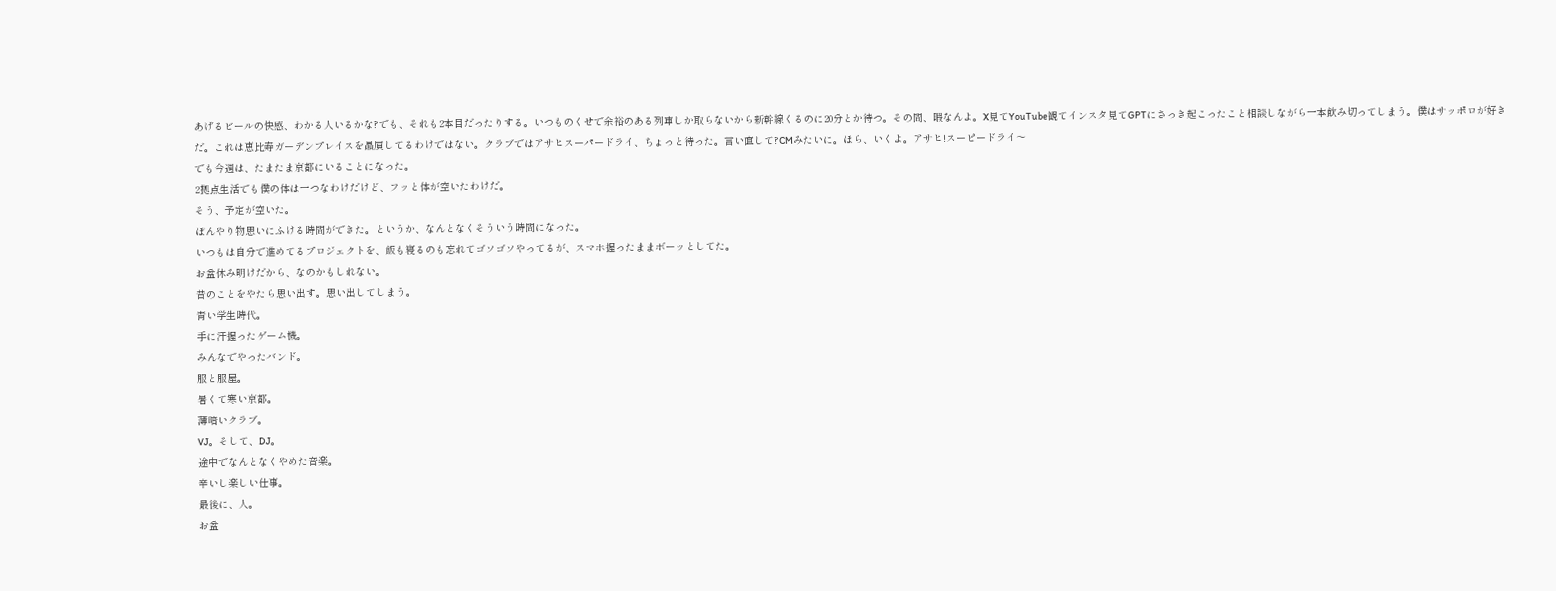あげるビールの快感、わかる人いるかな?でも、それも2本目だったりする。いつものくせで余裕のある列車しか取らないから新幹線くるのに20分とか待つ。その間、暇なんよ。X見てYouTube観てインスタ見てGPTにさっき起こったこと相談しながら一本飲み切ってしまう。僕はサッポロが好きだ。これは恵比寿ガーデンプレイスを贔屓してるわけではない。クラブではアサヒスーパードライ、ちょっと待った。言い直して?CMみたいに。ほら、いくよ。アサヒ!スーピードライ〜
でも今週は、たまたま京都にいることになった。
2拠点生活でも僕の体は一つなわけだけど、フッと体が空いたわけだ。
そう、予定が空いた。
ぼんやり物思いにふける時間ができた。というか、なんとなくそういう時間になった。
いつもは自分で進めてるプロジェクトを、飯も寝るのも忘れてゴソゴソやってるが、スマホ握ったままボーッとしてた。
お盆休み明けだから、なのかもしれない。
昔のことをやたら思い出す。思い出してしまう。
青い学生時代。
手に汗握ったゲーム機。
みんなでやったバンド。
服と服屋。
暑くて寒い京都。
薄暗いクラブ。
VJ。そして、DJ。
途中でなんとなくやめた音楽。
辛いし楽しい仕事。
最後に、人。
お盆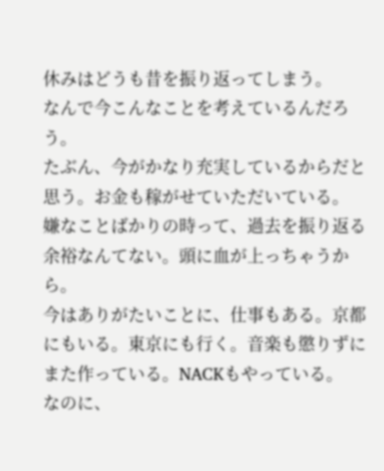休みはどうも昔を振り返ってしまう。
なんで今こんなことを考えているんだろう。
たぶん、今がかなり充実しているからだと思う。お金も稼がせていただいている。
嫌なことばかりの時って、過去を振り返る余裕なんてない。頭に血が上っちゃうから。
今はありがたいことに、仕事もある。京都にもいる。東京にも行く。音楽も懲りずにまた作っている。NACKもやっている。
なのに、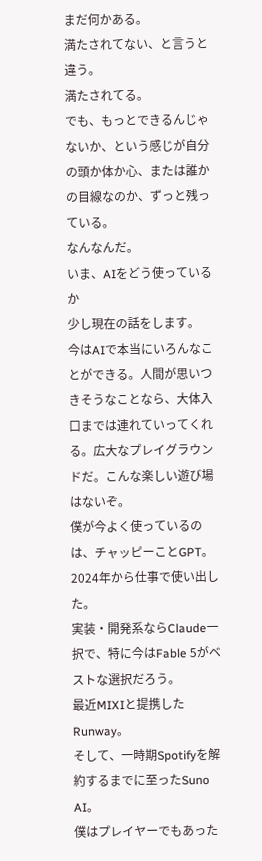まだ何かある。
満たされてない、と言うと違う。
満たされてる。
でも、もっとできるんじゃないか、という感じが自分の頭か体か心、または誰かの目線なのか、ずっと残っている。
なんなんだ。
いま、AIをどう使っているか
少し現在の話をします。
今はAIで本当にいろんなことができる。人間が思いつきそうなことなら、大体入口までは連れていってくれる。広大なプレイグラウンドだ。こんな楽しい遊び場はないぞ。
僕が今よく使っているのは、チャッピーことGPT。2024年から仕事で使い出した。
実装・開発系ならClaude一択で、特に今はFable 5がベストな選択だろう。
最近MIXIと提携したRunway。
そして、一時期Spotifyを解約するまでに至ったSuno AI。
僕はプレイヤーでもあった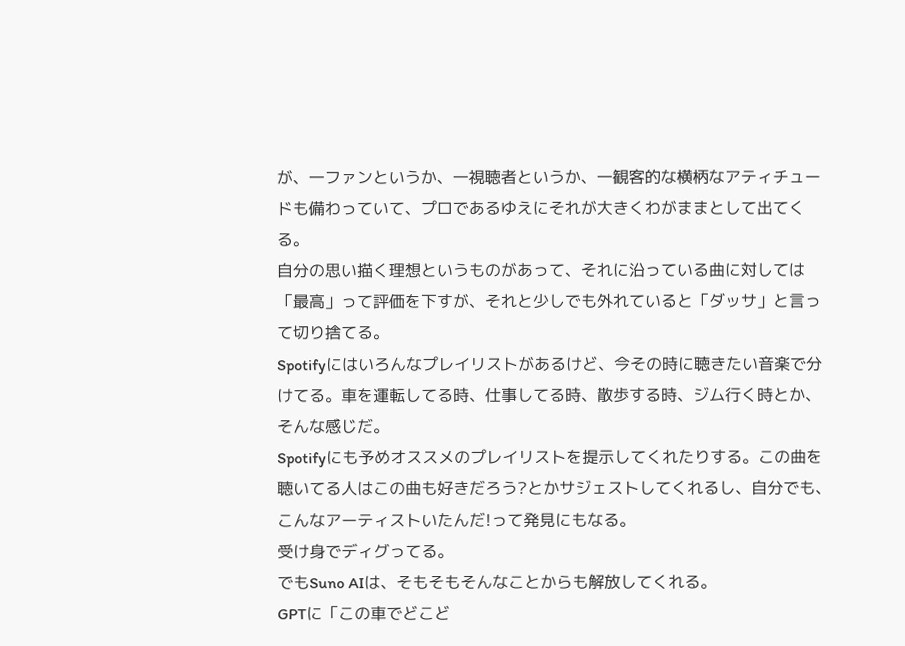が、一ファンというか、一視聴者というか、一観客的な横柄なアティチュードも備わっていて、プロであるゆえにそれが大きくわがままとして出てくる。
自分の思い描く理想というものがあって、それに沿っている曲に対しては「最高」って評価を下すが、それと少しでも外れていると「ダッサ」と言って切り捨てる。
Spotifyにはいろんなプレイリストがあるけど、今その時に聴きたい音楽で分けてる。車を運転してる時、仕事してる時、散歩する時、ジム行く時とか、そんな感じだ。
Spotifyにも予めオススメのプレイリストを提示してくれたりする。この曲を聴いてる人はこの曲も好きだろう?とかサジェストしてくれるし、自分でも、こんなアーティストいたんだ!って発見にもなる。
受け身でディグってる。
でもSuno AIは、そもそもそんなことからも解放してくれる。
GPTに「この車でどこど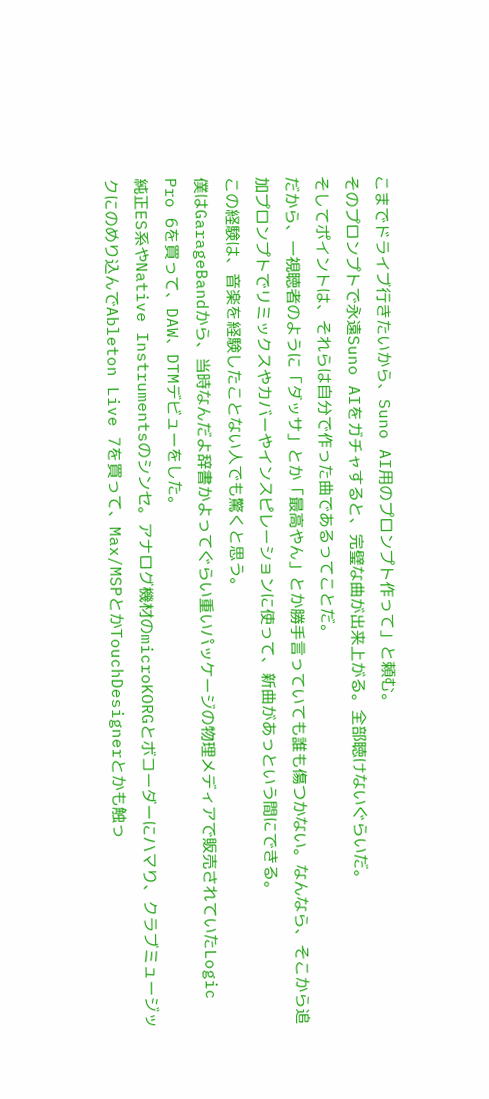こまでドライブ行きたいから、Suno AI用のプロンプト作って」と頼む。
そのプロンプトで永遠Suno AIをガチャすると、完璧な曲が出来上がる。全部聴けないぐらいだ。
そしてポイントは、それらは自分で作った曲であるってことだ。
だから、一視聴者のように「ダッサ」とか「最高やん」とか勝手言っていても誰も傷つかない。なんなら、そこから追加プロンプトでリミックスやカバーやインスピレーションに使って、新曲があっという間にできる。
この経験は、音楽を経験したことない人でも驚くと思う。
僕はGarageBandから、当時なんだよ辞書かよってぐらい重いパッケージの物理メディアで販売されていたLogic Pro 6を買って、DAW、DTMデビューをした。
純正ES系やNative Instrumentsのシンセ。アナログ機材のmicroKORGとボコーダーにハマり、クラブミュージックにのめり込んでAbleton Live 7を買って、Max/MSPとかTouchDesignerとかも触っ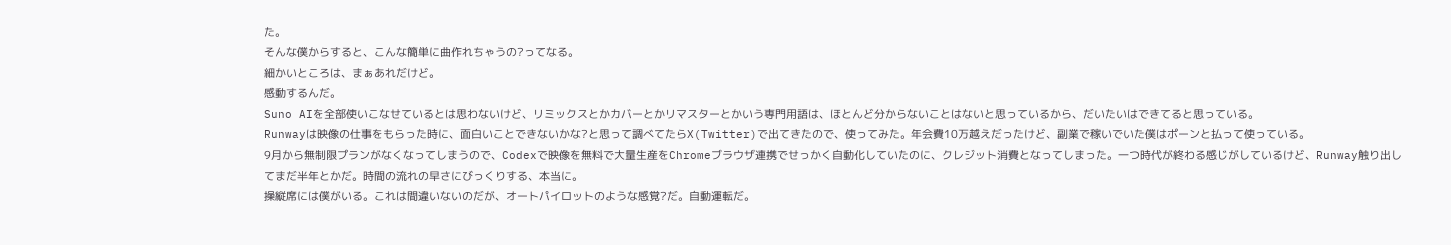た。
そんな僕からすると、こんな簡単に曲作れちゃうの?ってなる。
細かいところは、まぁあれだけど。
感動するんだ。
Suno AIを全部使いこなせているとは思わないけど、リミックスとかカバーとかリマスターとかいう専門用語は、ほとんど分からないことはないと思っているから、だいたいはできてると思っている。
Runwayは映像の仕事をもらった時に、面白いことできないかな?と思って調べてたらX(Twitter)で出てきたので、使ってみた。年会費10万越えだったけど、副業で稼いでいた僕はポーンと払って使っている。
9月から無制限プランがなくなってしまうので、Codexで映像を無料で大量生産をChromeブラウザ連携でせっかく自動化していたのに、クレジット消費となってしまった。一つ時代が終わる感じがしているけど、Runway触り出してまだ半年とかだ。時間の流れの早さにびっくりする、本当に。
操縦席には僕がいる。これは間違いないのだが、オートパイロットのような感覚?だ。自動運転だ。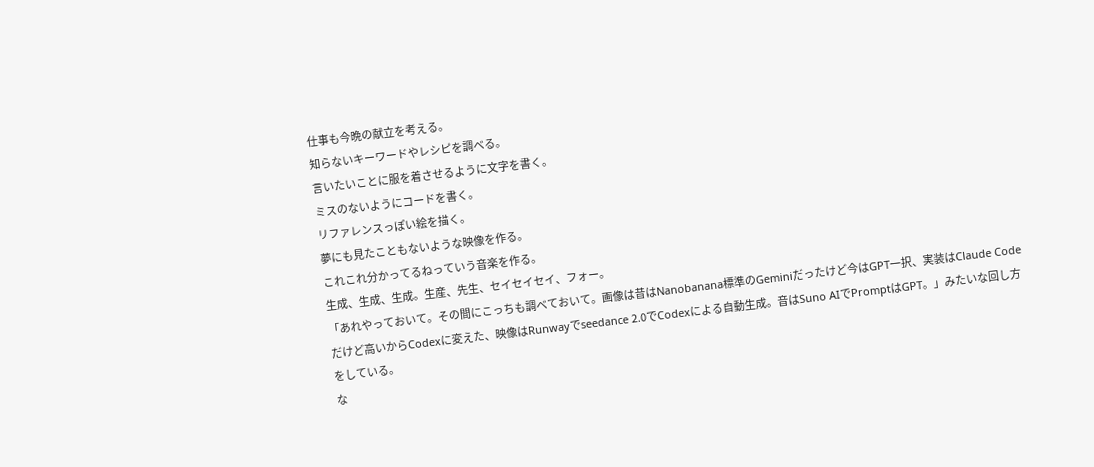仕事も今晩の献立を考える。
知らないキーワードやレシピを調べる。
言いたいことに服を着させるように文字を書く。
ミスのないようにコードを書く。
リファレンスっぽい絵を描く。
夢にも見たこともないような映像を作る。
これこれ分かってるねっていう音楽を作る。
生成、生成、生成。生産、先生、セイセイセイ、フォー。
「あれやっておいて。その間にこっちも調べておいて。画像は昔はNanobanana標準のGeminiだったけど今はGPT一択、実装はClaude Codeだけど高いからCodexに変えた、映像はRunwayでseedance 2.0でCodexによる自動生成。音はSuno AIでPromptはGPT。」みたいな回し方をしている。
な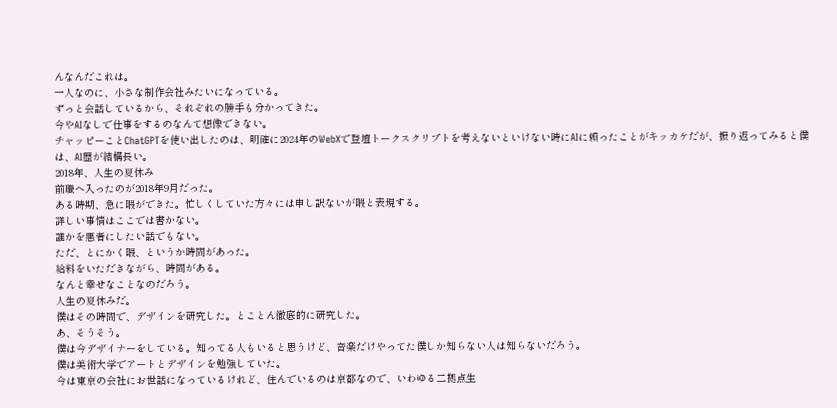んなんだこれは。
一人なのに、小さな制作会社みたいになっている。
ずっと会話しているから、それぞれの勝手も分かってきた。
今やAIなしで仕事をするのなんて想像できない。
チャッピーことChatGPTを使い出したのは、明確に2024年のWebXで登壇トークスクリプトを考えないといけない時にAIに頼ったことがキッカケだが、振り返ってみると僕は、AI歴が結構長い。
2018年、人生の夏休み
前職へ入ったのが2018年9月だった。
ある時期、急に暇ができた。忙しくしていた方々には申し訳ないが暇と表現する。
詳しい事情はここでは書かない。
誰かを悪者にしたい話でもない。
ただ、とにかく暇、というか時間があった。
給料をいただきながら、時間がある。
なんと幸せなことなのだろう。
人生の夏休みだ。
僕はその時間で、デザインを研究した。とことん徹底的に研究した。
あ、そうそう。
僕は今デザイナーをしている。知ってる人もいると思うけど、音楽だけやってた僕しか知らない人は知らないだろう。
僕は美術大学でアートとデザインを勉強していた。
今は東京の会社にお世話になっているけれど、住んでいるのは京都なので、いわゆる二拠点生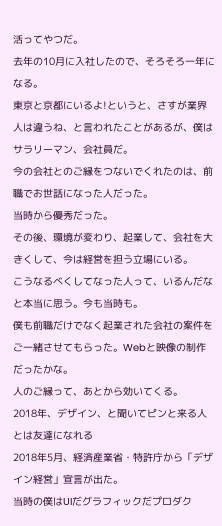活ってやつだ。
去年の10月に入社したので、そろそろ一年になる。
東京と京都にいるよ!というと、さすが業界人は違うね、と言われたことがあるが、僕はサラリーマン、会社員だ。
今の会社とのご縁をつないでくれたのは、前職でお世話になった人だった。
当時から優秀だった。
その後、環境が変わり、起業して、会社を大きくして、今は経営を担う立場にいる。
こうなるべくしてなった人って、いるんだなと本当に思う。今も当時も。
僕も前職だけでなく起業された会社の案件をご一緒させてもらった。Webと映像の制作だったかな。
人のご縁って、あとから効いてくる。
2018年、デザイン、と聞いてピンと来る人とは友達になれる
2018年5月、経済産業省・特許庁から「デザイン経営」宣言が出た。
当時の僕はUIだグラフィックだプロダク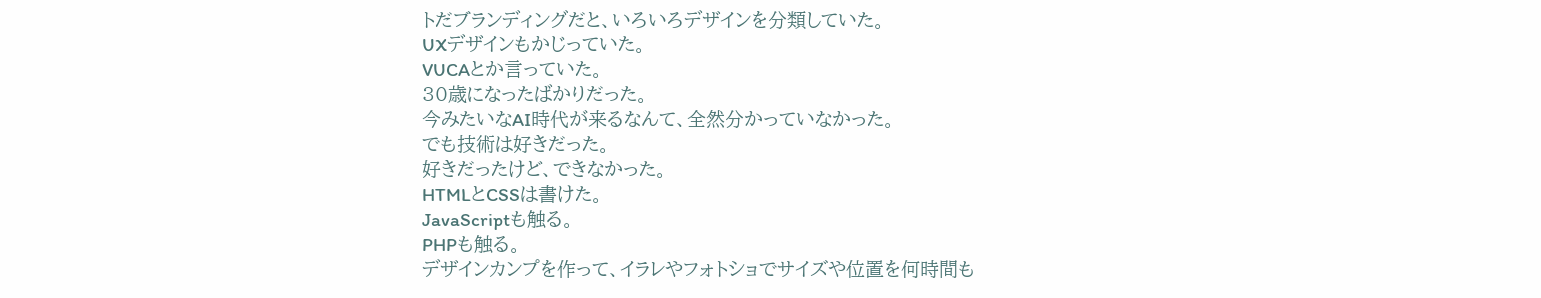トだブランディングだと、いろいろデザインを分類していた。
UXデザインもかじっていた。
VUCAとか言っていた。
30歳になったばかりだった。
今みたいなAI時代が来るなんて、全然分かっていなかった。
でも技術は好きだった。
好きだったけど、できなかった。
HTMLとCSSは書けた。
JavaScriptも触る。
PHPも触る。
デザインカンプを作って、イラレやフォトショでサイズや位置を何時間も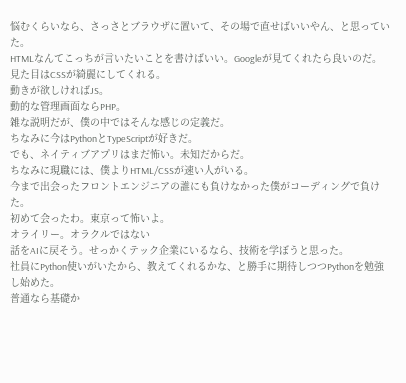悩むくらいなら、さっさとブラウザに置いて、その場で直せばいいやん、と思っていた。
HTMLなんてこっちが言いたいことを書けばいい。Googleが見てくれたら良いのだ。
見た目はCSSが綺麗にしてくれる。
動きが欲しければJS。
動的な管理画面ならPHP。
雑な説明だが、僕の中ではそんな感じの定義だ。
ちなみに今はPythonとTypeScriptが好きだ。
でも、ネイティブアプリはまだ怖い。未知だからだ。
ちなみに現職には、僕よりHTML/CSSが速い人がいる。
今まで出会ったフロントエンジニアの誰にも負けなかった僕がコーディングで負けた。
初めて会ったわ。東京って怖いよ。
オライリー。オラクルではない
話をAIに戻そう。せっかくテック企業にいるなら、技術を学ぼうと思った。
社員にPython使いがいたから、教えてくれるかな、と勝手に期待しつつPythonを勉強し始めた。
普通なら基礎か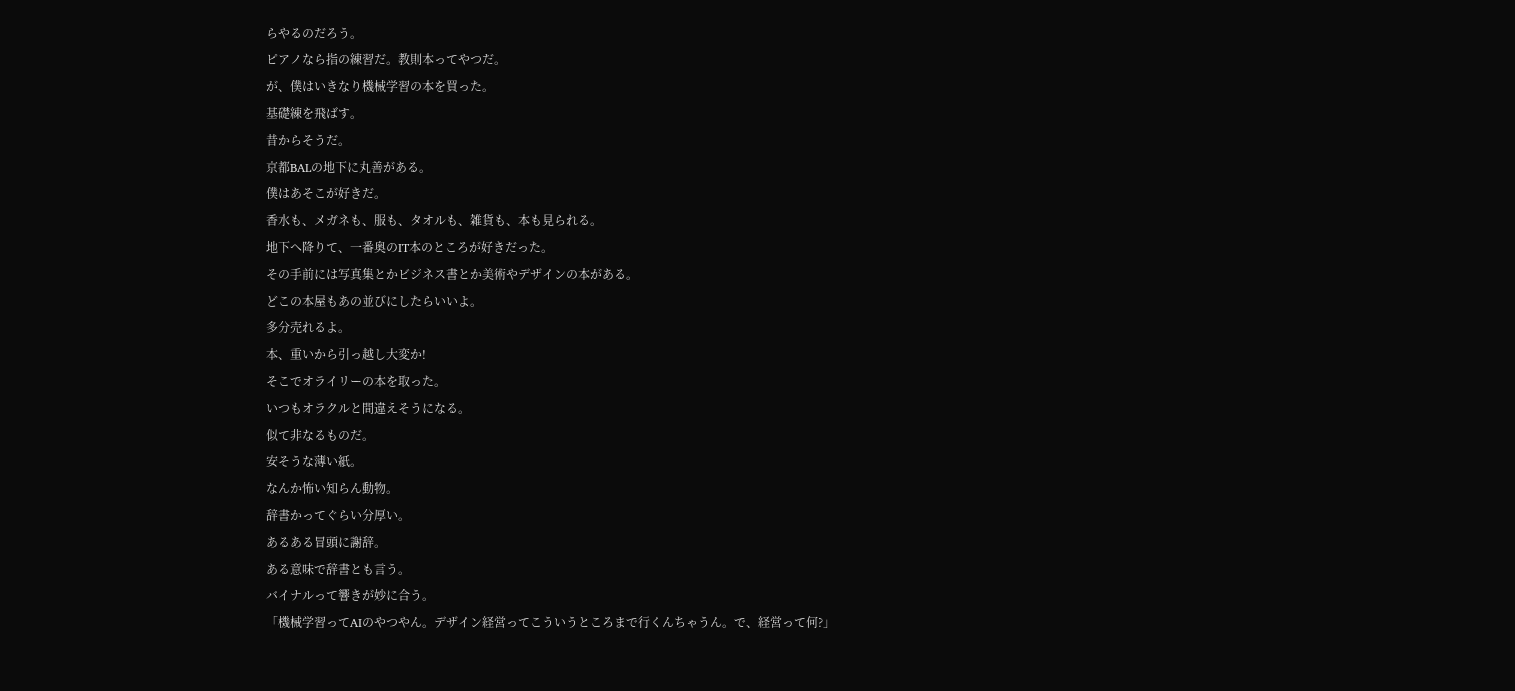らやるのだろう。
ピアノなら指の練習だ。教則本ってやつだ。
が、僕はいきなり機械学習の本を買った。
基礎練を飛ばす。
昔からそうだ。
京都BALの地下に丸善がある。
僕はあそこが好きだ。
香水も、メガネも、服も、タオルも、雑貨も、本も見られる。
地下へ降りて、一番奥のIT本のところが好きだった。
その手前には写真集とかビジネス書とか美術やデザインの本がある。
どこの本屋もあの並びにしたらいいよ。
多分売れるよ。
本、重いから引っ越し大変か!
そこでオライリーの本を取った。
いつもオラクルと間違えそうになる。
似て非なるものだ。
安そうな薄い紙。
なんか怖い知らん動物。
辞書かってぐらい分厚い。
あるある冒頭に謝辞。
ある意味で辞書とも言う。
バイナルって響きが妙に合う。
「機械学習ってAIのやつやん。デザイン経営ってこういうところまで行くんちゃうん。で、経営って何?」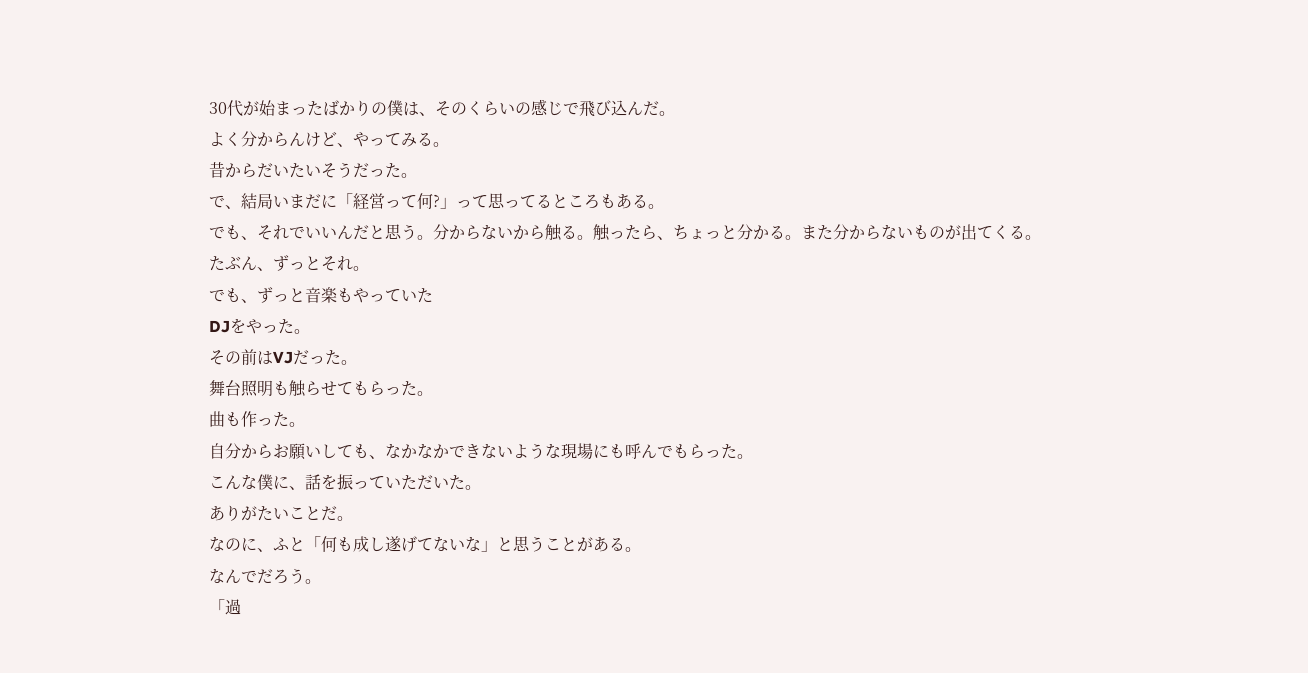30代が始まったばかりの僕は、そのくらいの感じで飛び込んだ。
よく分からんけど、やってみる。
昔からだいたいそうだった。
で、結局いまだに「経営って何?」って思ってるところもある。
でも、それでいいんだと思う。分からないから触る。触ったら、ちょっと分かる。また分からないものが出てくる。
たぶん、ずっとそれ。
でも、ずっと音楽もやっていた
DJをやった。
その前はVJだった。
舞台照明も触らせてもらった。
曲も作った。
自分からお願いしても、なかなかできないような現場にも呼んでもらった。
こんな僕に、話を振っていただいた。
ありがたいことだ。
なのに、ふと「何も成し遂げてないな」と思うことがある。
なんでだろう。
「過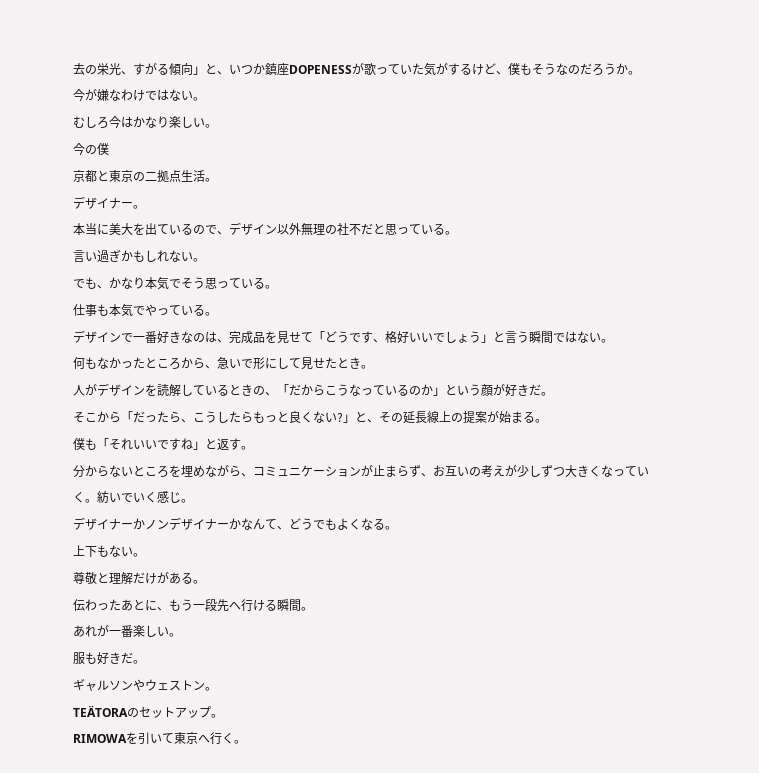去の栄光、すがる傾向」と、いつか鎮座DOPENESSが歌っていた気がするけど、僕もそうなのだろうか。
今が嫌なわけではない。
むしろ今はかなり楽しい。
今の僕
京都と東京の二拠点生活。
デザイナー。
本当に美大を出ているので、デザイン以外無理の社不だと思っている。
言い過ぎかもしれない。
でも、かなり本気でそう思っている。
仕事も本気でやっている。
デザインで一番好きなのは、完成品を見せて「どうです、格好いいでしょう」と言う瞬間ではない。
何もなかったところから、急いで形にして見せたとき。
人がデザインを読解しているときの、「だからこうなっているのか」という顔が好きだ。
そこから「だったら、こうしたらもっと良くない?」と、その延長線上の提案が始まる。
僕も「それいいですね」と返す。
分からないところを埋めながら、コミュニケーションが止まらず、お互いの考えが少しずつ大きくなっていく。紡いでいく感じ。
デザイナーかノンデザイナーかなんて、どうでもよくなる。
上下もない。
尊敬と理解だけがある。
伝わったあとに、もう一段先へ行ける瞬間。
あれが一番楽しい。
服も好きだ。
ギャルソンやウェストン。
TEÄTORAのセットアップ。
RIMOWAを引いて東京へ行く。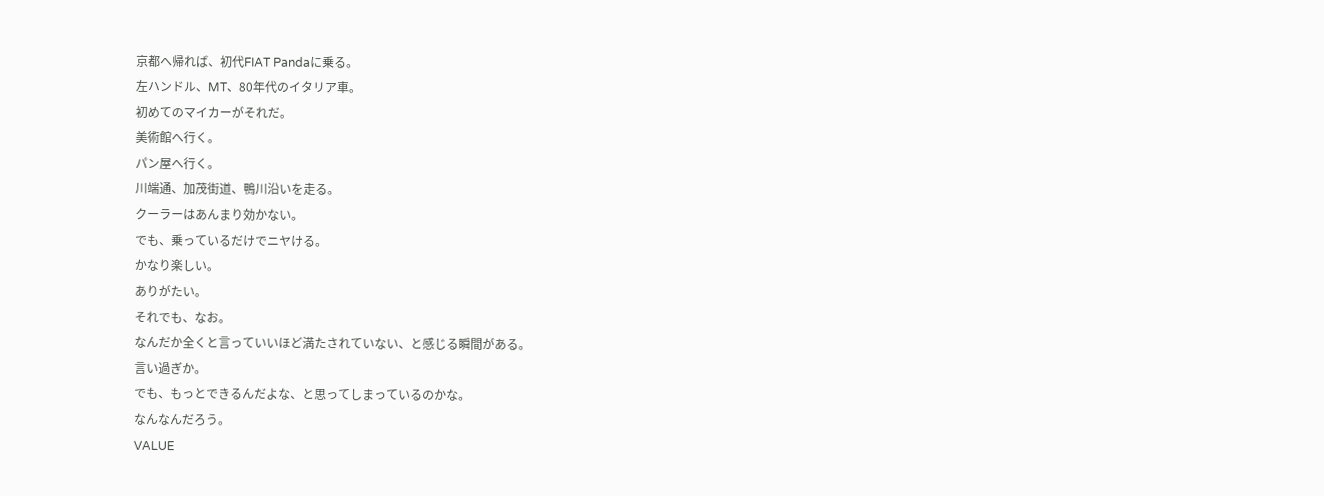京都へ帰れば、初代FIAT Pandaに乗る。
左ハンドル、MT、80年代のイタリア車。
初めてのマイカーがそれだ。
美術館へ行く。
パン屋へ行く。
川端通、加茂街道、鴨川沿いを走る。
クーラーはあんまり効かない。
でも、乗っているだけでニヤける。
かなり楽しい。
ありがたい。
それでも、なお。
なんだか全くと言っていいほど満たされていない、と感じる瞬間がある。
言い過ぎか。
でも、もっとできるんだよな、と思ってしまっているのかな。
なんなんだろう。
VALUE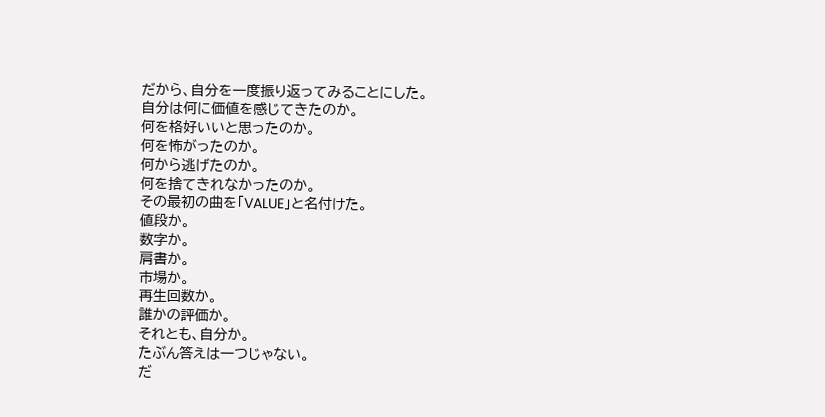だから、自分を一度振り返ってみることにした。
自分は何に価値を感じてきたのか。
何を格好いいと思ったのか。
何を怖がったのか。
何から逃げたのか。
何を捨てきれなかったのか。
その最初の曲を「VALUE」と名付けた。
値段か。
数字か。
肩書か。
市場か。
再生回数か。
誰かの評価か。
それとも、自分か。
たぶん答えは一つじゃない。
だ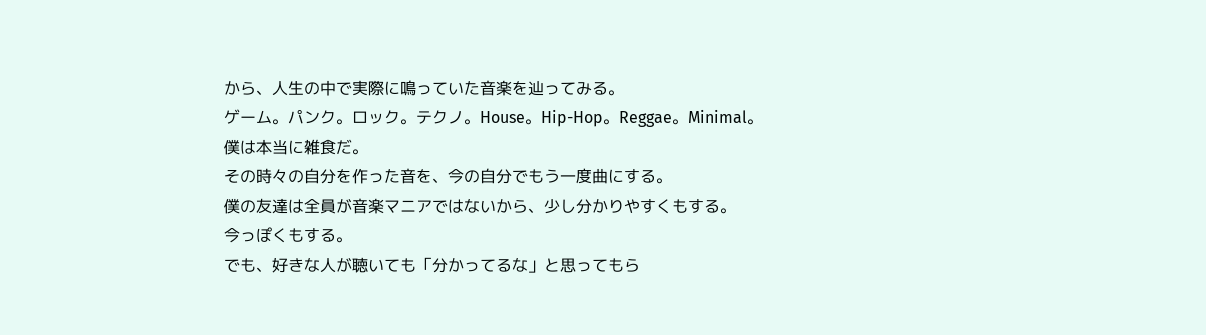から、人生の中で実際に鳴っていた音楽を辿ってみる。
ゲーム。パンク。ロック。テクノ。House。Hip-Hop。Reggae。Minimal。
僕は本当に雑食だ。
その時々の自分を作った音を、今の自分でもう一度曲にする。
僕の友達は全員が音楽マニアではないから、少し分かりやすくもする。
今っぽくもする。
でも、好きな人が聴いても「分かってるな」と思ってもら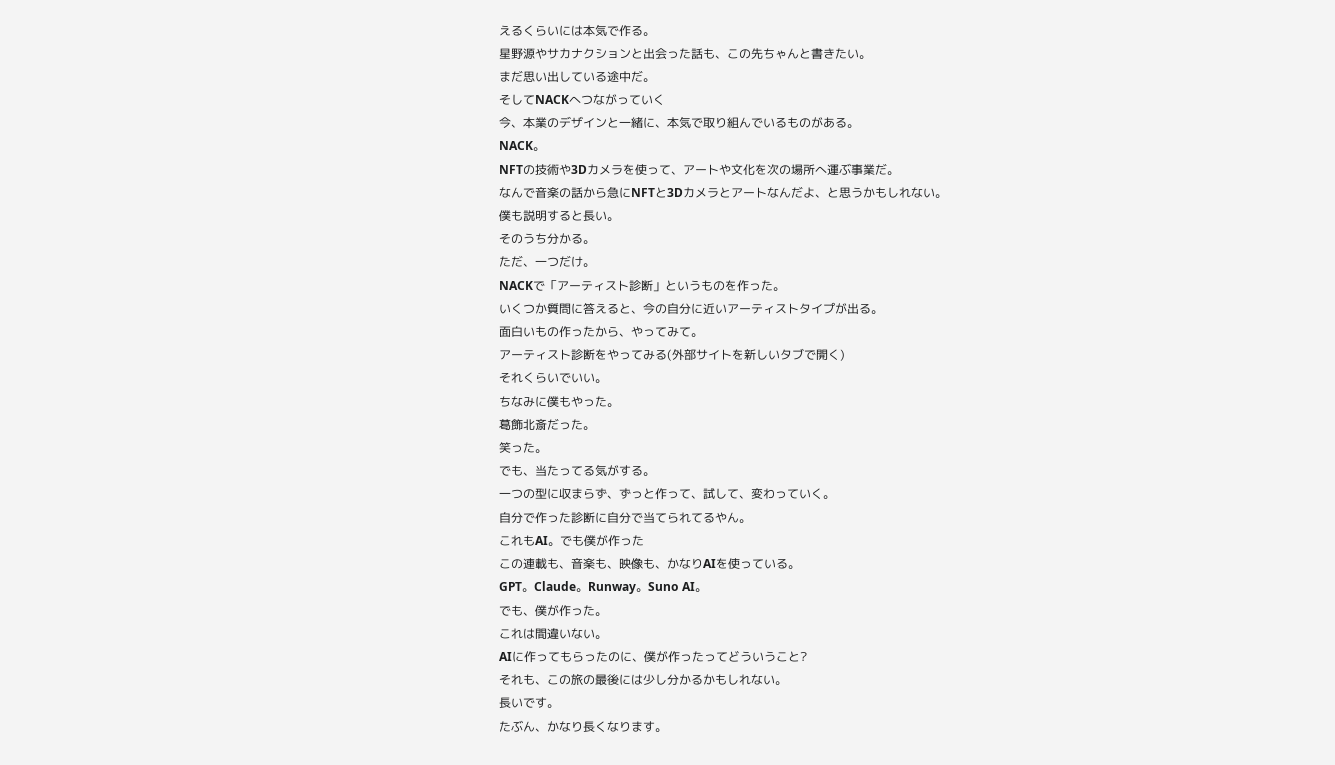えるくらいには本気で作る。
星野源やサカナクションと出会った話も、この先ちゃんと書きたい。
まだ思い出している途中だ。
そしてNACKへつながっていく
今、本業のデザインと一緒に、本気で取り組んでいるものがある。
NACK。
NFTの技術や3Dカメラを使って、アートや文化を次の場所へ運ぶ事業だ。
なんで音楽の話から急にNFTと3Dカメラとアートなんだよ、と思うかもしれない。
僕も説明すると長い。
そのうち分かる。
ただ、一つだけ。
NACKで「アーティスト診断」というものを作った。
いくつか質問に答えると、今の自分に近いアーティストタイプが出る。
面白いもの作ったから、やってみて。
アーティスト診断をやってみる(外部サイトを新しいタブで開く)
それくらいでいい。
ちなみに僕もやった。
葛飾北斎だった。
笑った。
でも、当たってる気がする。
一つの型に収まらず、ずっと作って、試して、変わっていく。
自分で作った診断に自分で当てられてるやん。
これもAI。でも僕が作った
この連載も、音楽も、映像も、かなりAIを使っている。
GPT。Claude。Runway。Suno AI。
でも、僕が作った。
これは間違いない。
AIに作ってもらったのに、僕が作ったってどういうこと?
それも、この旅の最後には少し分かるかもしれない。
長いです。
たぶん、かなり長くなります。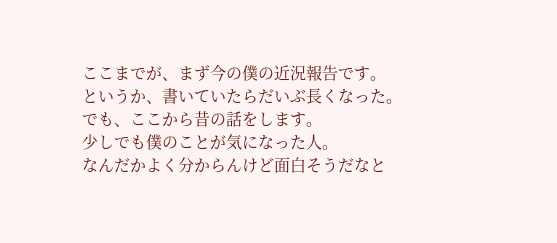ここまでが、まず今の僕の近況報告です。
というか、書いていたらだいぶ長くなった。
でも、ここから昔の話をします。
少しでも僕のことが気になった人。
なんだかよく分からんけど面白そうだなと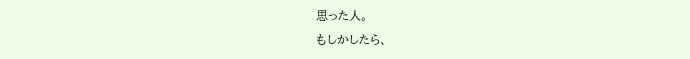思った人。
もしかしたら、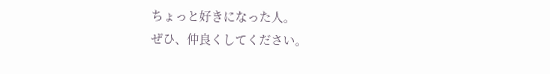ちょっと好きになった人。
ぜひ、仲良くしてください。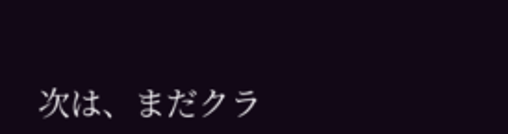次は、まだクラ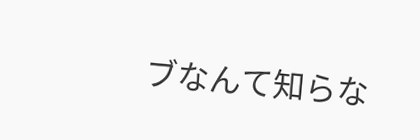ブなんて知らな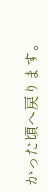かった頃へ戻ります。